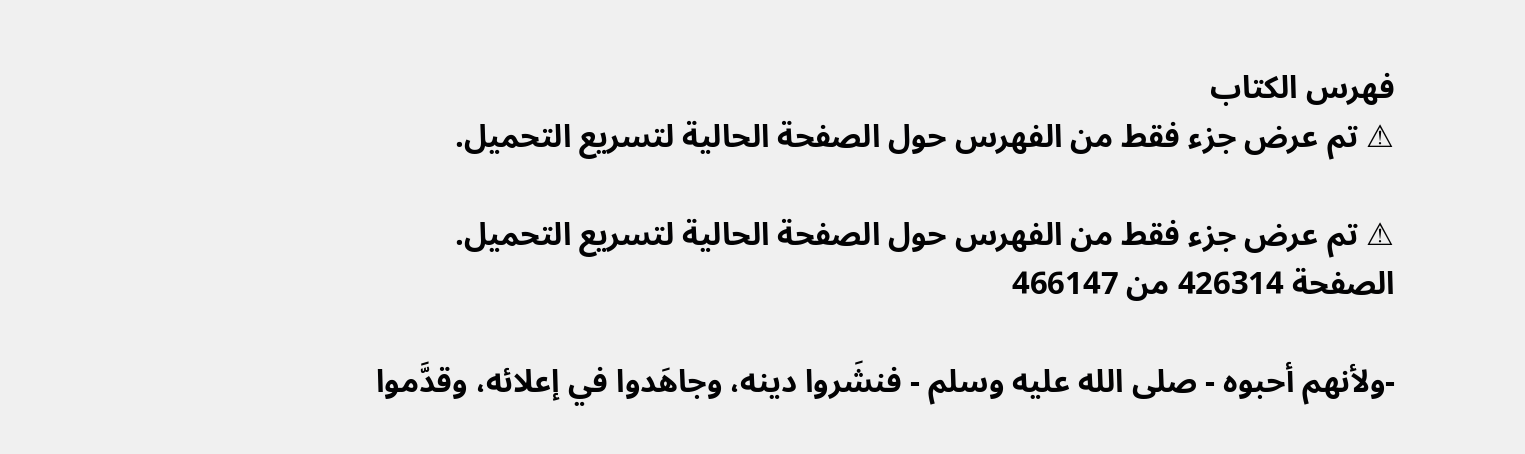فهرس الكتاب
⚠ تم عرض جزء فقط من الفهرس حول الصفحة الحالية لتسريع التحميل.

⚠ تم عرض جزء فقط من الفهرس حول الصفحة الحالية لتسريع التحميل.
الصفحة 426314 من 466147

-ولأنهم أحبوه - صلى الله عليه وسلم - فنشَروا دينه، وجاهَدوا في إعلائه، وقدَّموا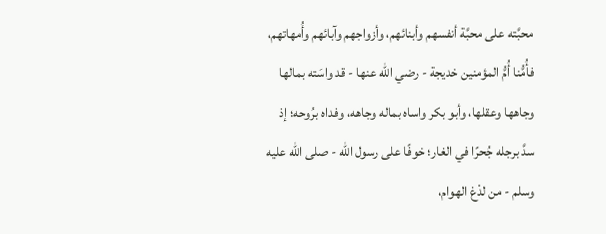محبَّته على محبَّة أنفسهم وأبنائهم، وأزواجهم وآبائهم وأُمهاتهم، فأُمُّنا أُمُّ المؤمنين خديجة - رضي الله عنها - قد واسَته بمالها وجاهها وعقلها، وأبو بكر واساه بماله وجاهه، وفداه برُوحه؛ إذ سدَّ برجله جُحرًا في الغار؛ خوفًا على رسول الله - صلى الله عليه وسلم - من لدْغ الهوام،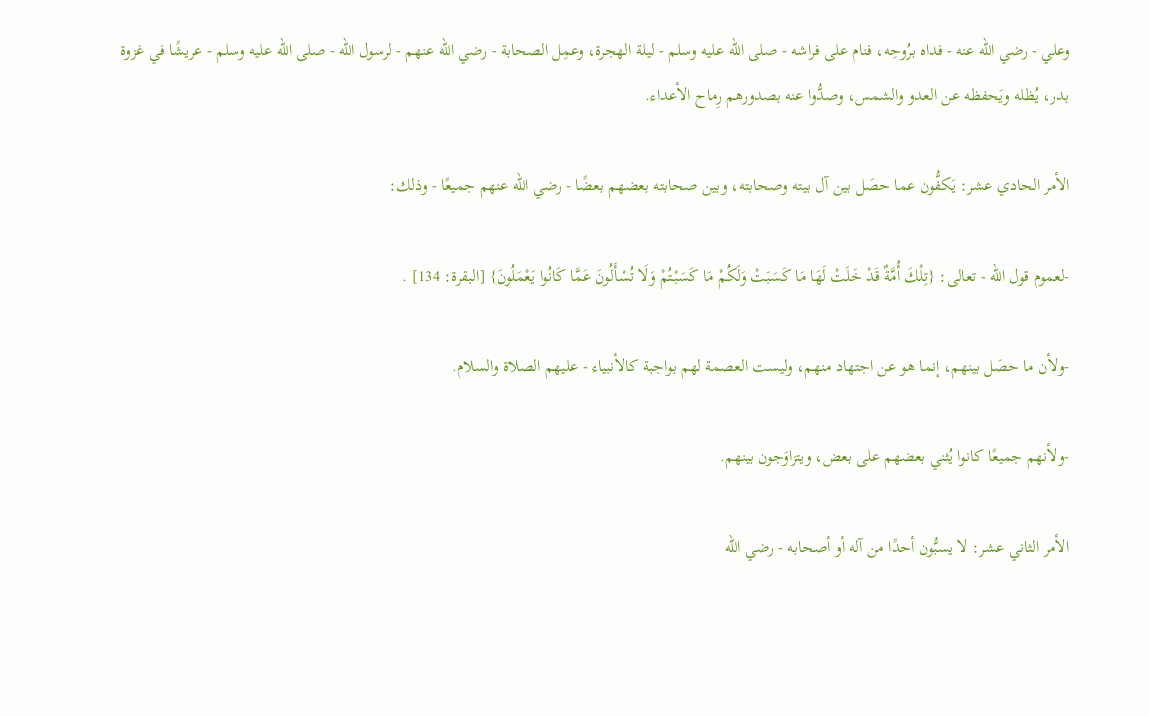وعلي - رضي الله عنه - فداه برُوحِه، فنام على فراشه - صلى الله عليه وسلم - ليلة الهجرة، وعمِل الصحابة - رضي الله عنهم - لرسول الله - صلى الله عليه وسلم - عريشًا في غزوة بدر، يُظله ويَحفظه عن العدو والشمس، وصدُّوا عنه بصدورهم رِماح الأعداء.

الأمر الحادي عشر: يَكفُّون عما حصَل بين آل بيته وصحابته، وبين صحابته بعضهم بعضًا - رضي الله عنهم جميعًا - وذلك:

-لعموم قول الله - تعالى: {تِلْكَ أُمَّةٌ قَدْ خَلَتْ لَهَا مَا كَسَبَتْ وَلَكُمْ مَا كَسَبْتُمْ وَلَا تُسْأَلُونَ عَمَّا كَانُوا يَعْمَلُونَ} [البقرة: 134] .

-ولأن ما حصَل بينهم، إنما هو عن اجتهاد منهم، وليست العصمة لهم بواجبة كالأنبياء - عليهم الصلاة والسلام.

-ولأنهم جميعًا كانوا يُثني بعضهم على بعض، ويتزاوَجون بينهم.

الأمر الثاني عشر: لا يسبُّون أحدًا من آله أو أصحابه - رضي الله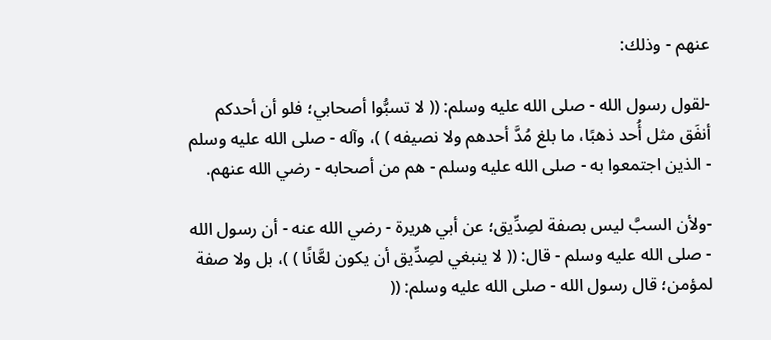عنهم - وذلك:

-لقول رسول الله - صلى الله عليه وسلم: (( لا تسبُّوا أصحابي؛ فلو أن أحدكم أنفَق مثل أُحد ذهبًا، ما بلغ مُدَّ أحدهم ولا نصيفه ) )، وآله - صلى الله عليه وسلم - الذين اجتمعوا به - صلى الله عليه وسلم - هم من أصحابه - رضي الله عنهم.

-ولأن السبَّ ليس بصفة لصِدِّيق؛ عن أبي هريرة - رضي الله عنه - أن رسول الله - صلى الله عليه وسلم - قال: (( لا ينبغي لصِدِّيق أن يكون لعَّانًا ) )، بل ولا صفة لمؤمن؛ قال رسول الله - صلى الله عليه وسلم: ((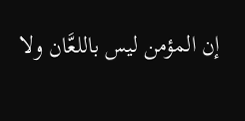إن المؤمن ليس باللعَّان ولا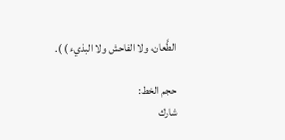الطَّعان، ولا الفاحش ولا البذيء ) ).

حجم الخط:
شارك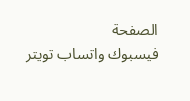الصفحة
فيسبوك واتساب تويتر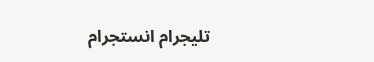تليجرام انستجرام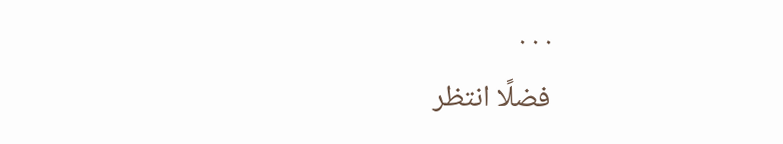. . .
فضلًا انتظر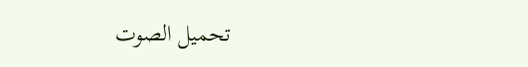تحميل الصوت